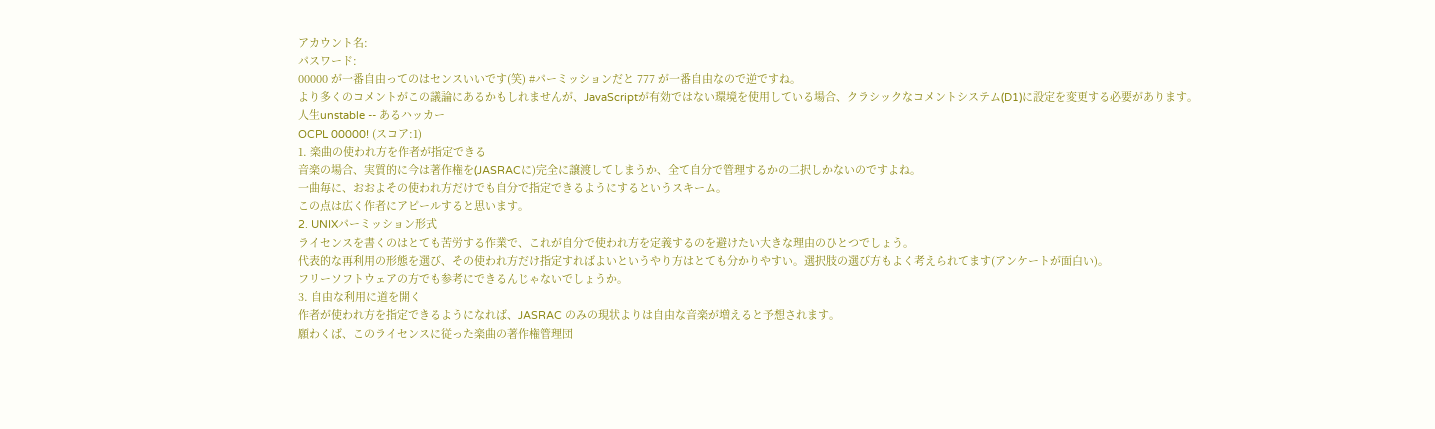アカウント名:
パスワード:
00000 が一番自由ってのはセンスいいです(笑) #パーミッションだと 777 が一番自由なので逆ですね。
より多くのコメントがこの議論にあるかもしれませんが、JavaScriptが有効ではない環境を使用している場合、クラシックなコメントシステム(D1)に設定を変更する必要があります。
人生unstable -- あるハッカー
OCPL 00000! (スコア:1)
1. 楽曲の使われ方を作者が指定できる
音楽の場合、実質的に今は著作権を(JASRACに)完全に譲渡してしまうか、全て自分で管理するかの二択しかないのですよね。
一曲毎に、おおよその使われ方だけでも自分で指定できるようにするというスキーム。
この点は広く作者にアピールすると思います。
2. UNIXパーミッション形式
ライセンスを書くのはとても苦労する作業で、これが自分で使われ方を定義するのを避けたい大きな理由のひとつでしょう。
代表的な再利用の形態を選び、その使われ方だけ指定すればよいというやり方はとても分かりやすい。選択肢の選び方もよく考えられてます(アンケートが面白い)。
フリーソフトウェアの方でも参考にできるんじゃないでしょうか。
3. 自由な利用に道を開く
作者が使われ方を指定できるようになれば、JASRAC のみの現状よりは自由な音楽が増えると予想されます。
願わくば、このライセンスに従った楽曲の著作権管理団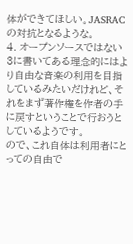体ができてほしい。JASRAC の対抗となるような。
4. オープンソースではない
3に書いてある理念的にはより自由な音楽の利用を目指しているみたいだけれど、それをまず著作権を作者の手に戻すということで行おうとしているようです。
ので、これ自体は利用者にとっての自由で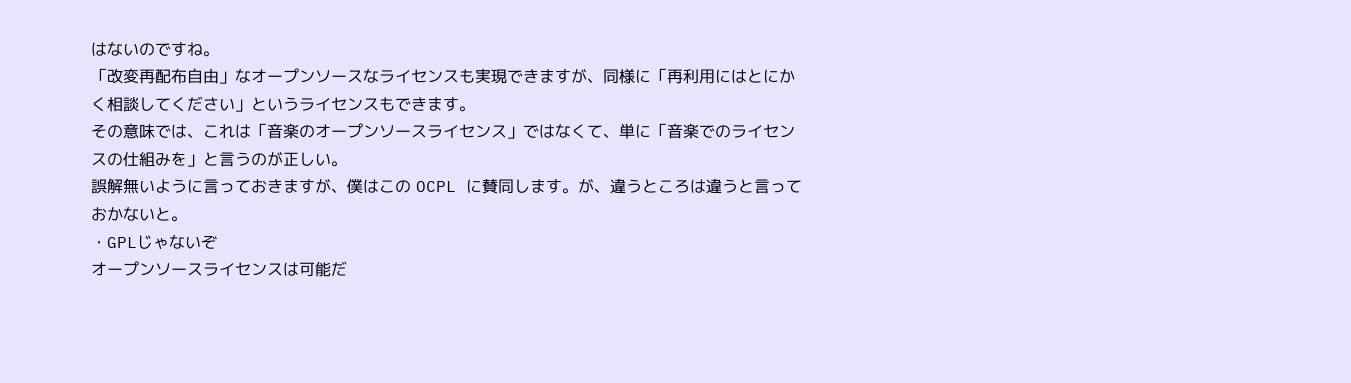はないのですね。
「改変再配布自由」なオープンソースなライセンスも実現できますが、同様に「再利用にはとにかく相談してください」というライセンスもできます。
その意味では、これは「音楽のオープンソースライセンス」ではなくて、単に「音楽でのライセンスの仕組みを」と言うのが正しい。
誤解無いように言っておきますが、僕はこの OCPL に賛同します。が、違うところは違うと言っておかないと。
・GPLじゃないぞ
オープンソースライセンスは可能だ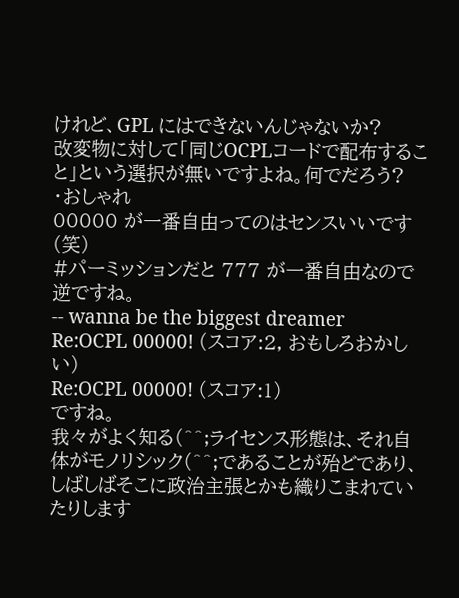けれど、GPL にはできないんじゃないか?
改変物に対して「同じOCPLコードで配布すること」という選択が無いですよね。何でだろう?
・おしゃれ
00000 が一番自由ってのはセンスいいです(笑)
#パーミッションだと 777 が一番自由なので逆ですね。
-- wanna be the biggest dreamer
Re:OCPL 00000! (スコア:2, おもしろおかしい)
Re:OCPL 00000! (スコア:1)
ですね。
我々がよく知る(^^;ライセンス形態は、それ自体がモノリシック(^^;であることが殆どであり、
しばしばそこに政治主張とかも織りこまれていたりします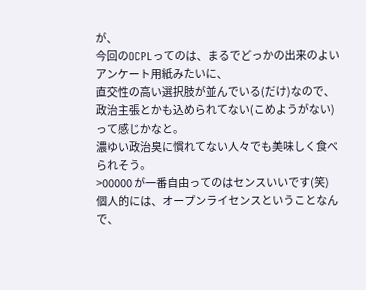が、
今回のOCPLってのは、まるでどっかの出来のよいアンケート用紙みたいに、
直交性の高い選択肢が並んでいる(だけ)なので、
政治主張とかも込められてない(こめようがない)って感じかなと。
濃ゆい政治臭に慣れてない人々でも美味しく食べられそう。
>00000 が一番自由ってのはセンスいいです(笑)
個人的には、オープンライセンスということなんで、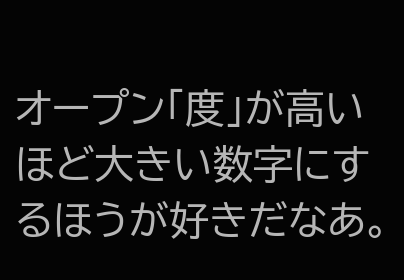オープン「度」が高いほど大きい数字にするほうが好きだなあ。